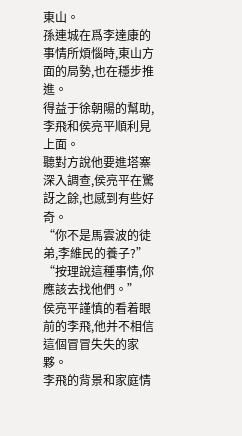東山。
孫連城在爲李達康的事情所煩惱時,東山方面的局勢,也在穩步推進。
得益于徐朝陽的幫助,李飛和侯亮平順利見上面。
聽對方說他要進塔寨深入調查,侯亮平在驚訝之餘,也感到有些好奇。
“你不是馬雲波的徒弟,李維民的養子?”
“按理說這種事情,你應該去找他們。”
侯亮平謹慎的看着眼前的李飛,他并不相信這個冒冒失失的家夥。
李飛的背景和家庭情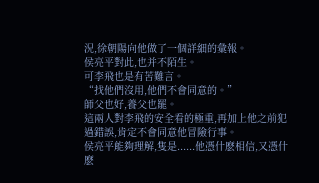況,徐朝陽向他做了一個詳細的彙報。
侯亮平對此,也并不陌生。
可李飛也是有苦難言。
“找他們沒用,他們不會同意的。”
師父也好,養父也罷。
這兩人對李飛的安全看的極重,再加上他之前犯過錯誤,肯定不會同意他冒險行事。
侯亮平能夠理解,隻是......他憑什麽相信,又憑什麽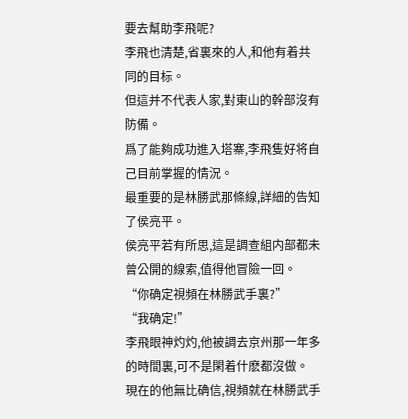要去幫助李飛呢?
李飛也清楚,省裏來的人,和他有着共同的目标。
但這并不代表人家,對東山的幹部沒有防備。
爲了能夠成功進入塔寨,李飛隻好将自己目前掌握的情況。
最重要的是林勝武那條線,詳細的告知了侯亮平。
侯亮平若有所思,這是調查組内部都未曾公開的線索,值得他冒險一回。
“你确定視頻在林勝武手裏?”
“我确定!”
李飛眼神灼灼,他被調去京州那一年多的時間裏,可不是閑着什麽都沒做。
現在的他無比确信,視頻就在林勝武手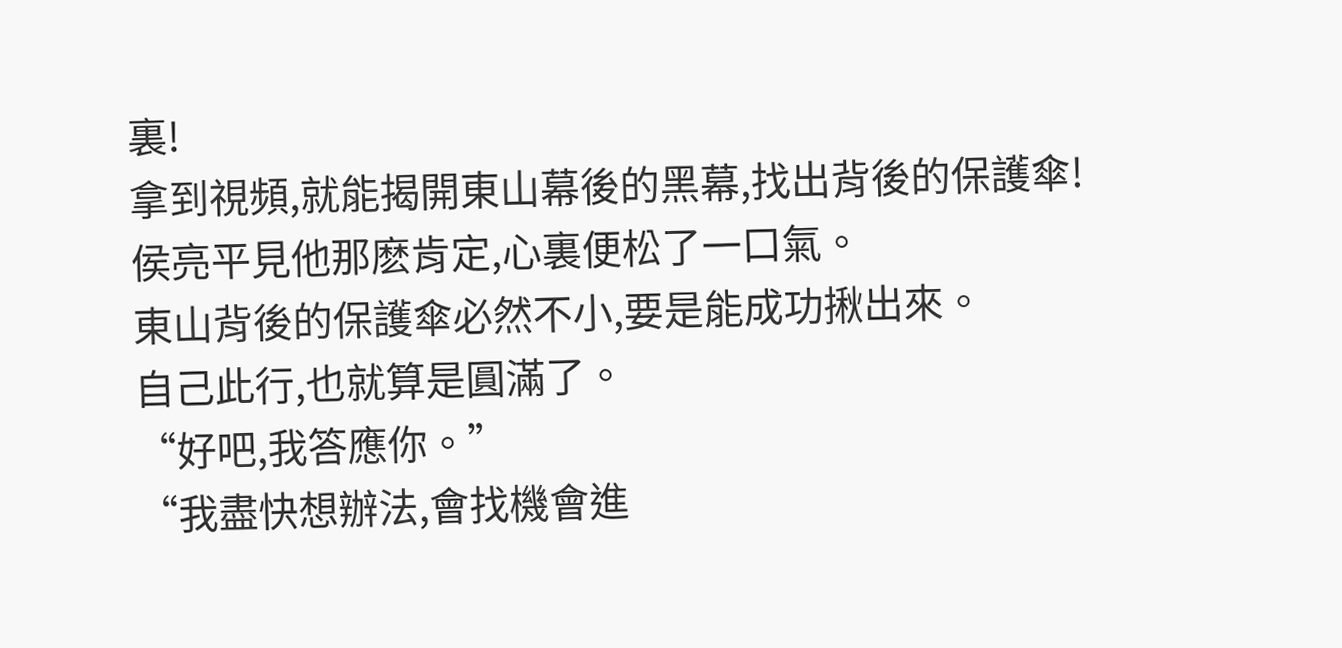裏!
拿到視頻,就能揭開東山幕後的黑幕,找出背後的保護傘!
侯亮平見他那麽肯定,心裏便松了一口氣。
東山背後的保護傘必然不小,要是能成功揪出來。
自己此行,也就算是圓滿了。
“好吧,我答應你。”
“我盡快想辦法,會找機會進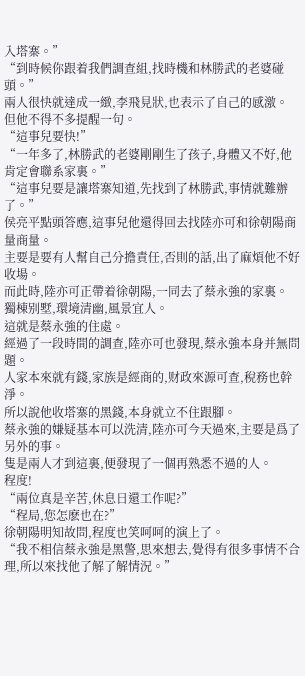入塔寨。”
“到時候你跟着我們調查組,找時機和林勝武的老婆碰頭。”
兩人很快就達成一緻,李飛見狀,也表示了自己的感激。
但他不得不多提醒一句。
“這事兒要快!”
“一年多了,林勝武的老婆剛剛生了孩子,身體又不好,他肯定會聯系家裏。”
“這事兒要是讓塔寨知道,先找到了林勝武,事情就難辦了。”
侯亮平點頭答應,這事兒他還得回去找陸亦可和徐朝陽商量商量。
主要是要有人幫自己分擔責任,否則的話,出了麻煩他不好收場。
而此時,陸亦可正帶着徐朝陽,一同去了蔡永強的家裏。
獨棟别墅,環境清幽,風景宜人。
這就是蔡永強的住處。
經過了一段時間的調查,陸亦可也發現,蔡永強本身并無問題。
人家本來就有錢,家族是經商的,财政來源可查,稅務也幹淨。
所以說他收塔寨的黑錢,本身就立不住跟腳。
蔡永強的嫌疑基本可以洗清,陸亦可今天過來,主要是爲了另外的事。
隻是兩人才到這裏,便發現了一個再熟悉不過的人。
程度!
“兩位真是辛苦,休息日還工作呢?”
“程局,您怎麽也在?”
徐朝陽明知故問,程度也笑呵呵的演上了。
“我不相信蔡永強是黑警,思來想去,覺得有很多事情不合理,所以來找他了解了解情況。”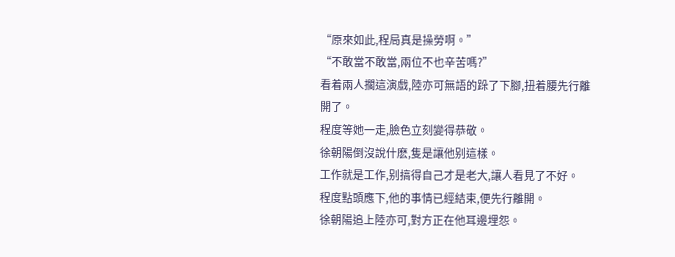“原來如此,程局真是操勞啊。”
“不敢當不敢當,兩位不也辛苦嗎?”
看着兩人擱這演戲,陸亦可無語的跺了下腳,扭着腰先行離開了。
程度等她一走,臉色立刻變得恭敬。
徐朝陽倒沒說什麽,隻是讓他别這樣。
工作就是工作,别搞得自己才是老大,讓人看見了不好。
程度點頭應下,他的事情已經結束,便先行離開。
徐朝陽追上陸亦可,對方正在他耳邊埋怨。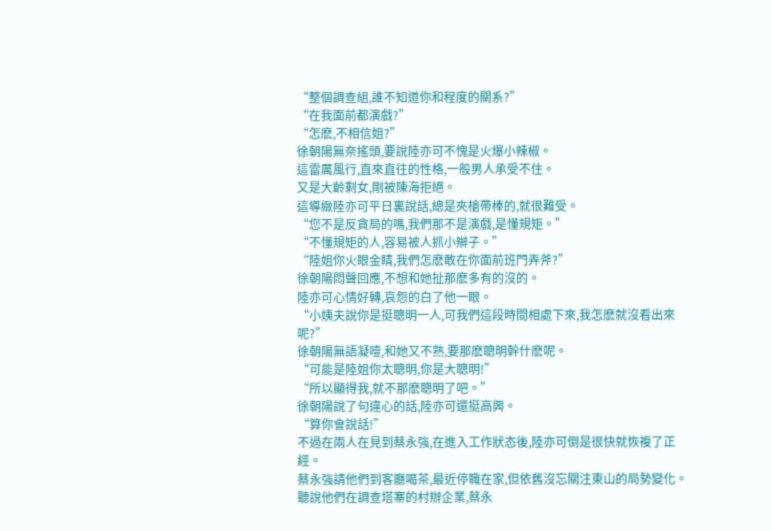“整個調查組,誰不知道你和程度的關系?”
“在我面前都演戲?”
“怎麽,不相信姐?”
徐朝陽無奈搖頭,要說陸亦可不愧是火爆小辣椒。
這雷厲風行,直來直往的性格,一般男人承受不住。
又是大齡剩女,剛被陳海拒絕。
這導緻陸亦可平日裏說話,總是夾槍帶棒的,就很難受。
“您不是反貪局的嗎,我們那不是演戲,是懂規矩。”
“不懂規矩的人,容易被人抓小辮子。”
“陸姐你火眼金睛,我們怎麽敢在你面前班門弄斧?”
徐朝陽悶聲回應,不想和她扯那麽多有的沒的。
陸亦可心情好轉,哀怨的白了他一眼。
“小姨夫說你是挺聰明一人,可我們這段時間相處下來,我怎麽就沒看出來呢?”
徐朝陽無語凝噎,和她又不熟,要那麽聰明幹什麽呢。
“可能是陸姐你太聰明,你是大聰明!”
“所以顯得我,就不那麽聰明了吧。”
徐朝陽說了句違心的話,陸亦可還挺高興。
“算你會說話!”
不過在兩人在見到蔡永強,在進入工作狀态後,陸亦可倒是很快就恢複了正經。
蔡永強請他們到客廳喝茶,最近停職在家,但依舊沒忘關注東山的局勢變化。
聽說他們在調查塔寨的村辦企業,蔡永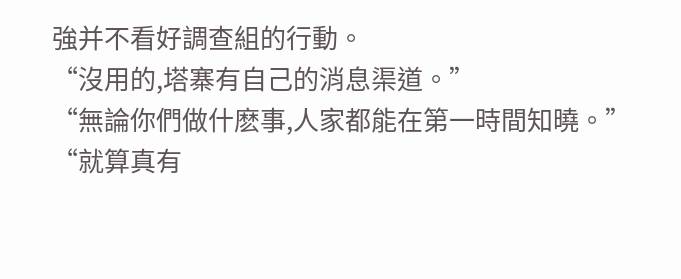強并不看好調查組的行動。
“沒用的,塔寨有自己的消息渠道。”
“無論你們做什麽事,人家都能在第一時間知曉。”
“就算真有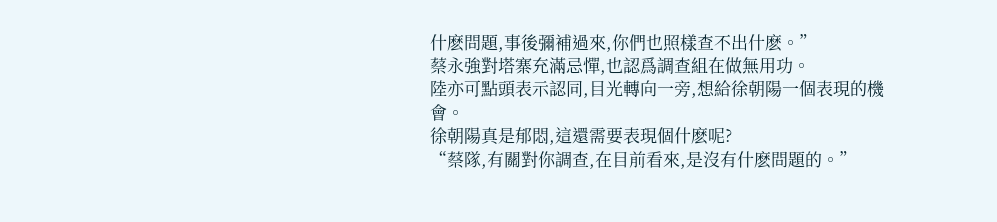什麽問題,事後彌補過來,你們也照樣查不出什麽。”
蔡永強對塔寨充滿忌憚,也認爲調查組在做無用功。
陸亦可點頭表示認同,目光轉向一旁,想給徐朝陽一個表現的機會。
徐朝陽真是郁悶,這還需要表現個什麽呢?
“蔡隊,有關對你調查,在目前看來,是沒有什麽問題的。”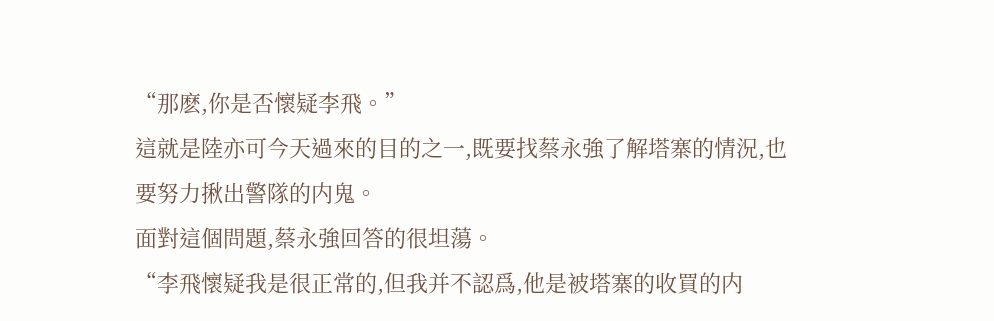“那麽,你是否懷疑李飛。”
這就是陸亦可今天過來的目的之一,既要找蔡永強了解塔寨的情況,也要努力揪出警隊的内鬼。
面對這個問題,蔡永強回答的很坦蕩。
“李飛懷疑我是很正常的,但我并不認爲,他是被塔寨的收買的内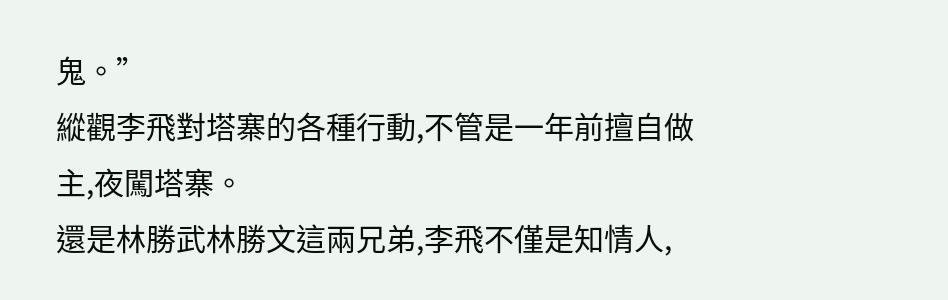鬼。”
縱觀李飛對塔寨的各種行動,不管是一年前擅自做主,夜闖塔寨。
還是林勝武林勝文這兩兄弟,李飛不僅是知情人,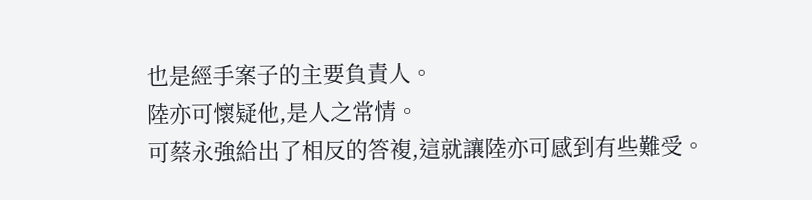也是經手案子的主要負責人。
陸亦可懷疑他,是人之常情。
可蔡永強給出了相反的答複,這就讓陸亦可感到有些難受。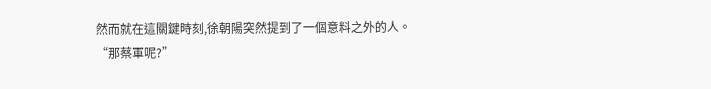然而就在這關鍵時刻,徐朝陽突然提到了一個意料之外的人。
“那蔡軍呢?”